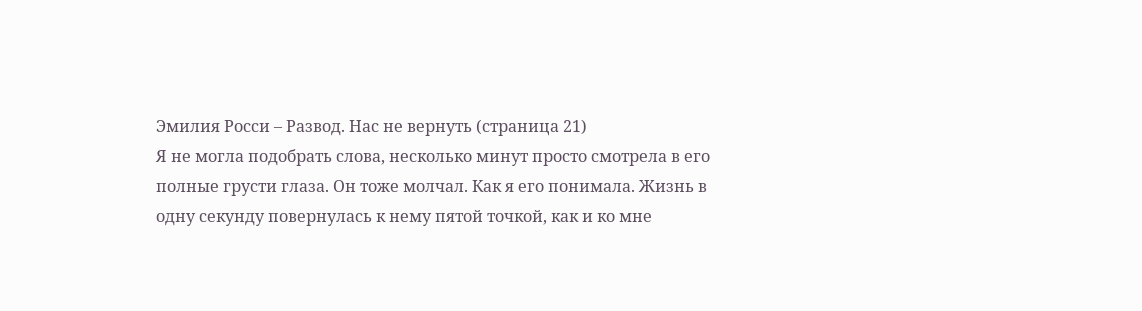Эмилия Росси – Развод. Нас не вернуть (страница 21)
Я не могла подобрать слова, несколько минут просто смотрела в его полные грусти глаза. Он тоже молчал. Как я его понимала. Жизнь в одну секунду повернулась к нему пятой точкой, как и ко мне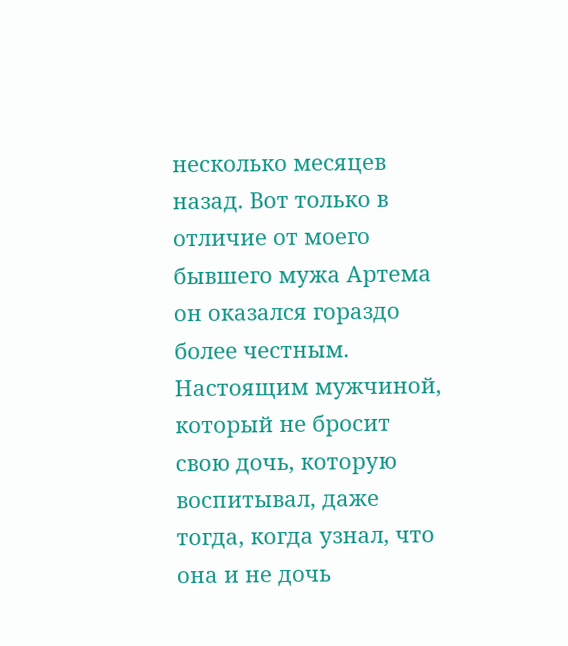несколько месяцев назад. Вот только в отличие от моего бывшего мужа Артема он оказался гораздо более честным. Настоящим мужчиной, который не бросит свою дочь, которую воспитывал, даже тогда, когда узнал, что она и не дочь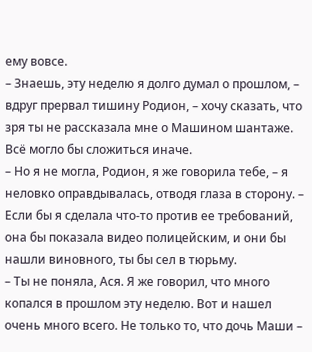ему вовсе.
– Знаешь, эту неделю я долго думал о прошлом, – вдруг прервал тишину Родион, – хочу сказать, что зря ты не рассказала мне о Машином шантаже. Всё могло бы сложиться иначе.
– Но я не могла, Родион, я же говорила тебе, – я неловко оправдывалась, отводя глаза в сторону. – Если бы я сделала что-то против ее требований, она бы показала видео полицейским, и они бы нашли виновного, ты бы сел в тюрьму.
– Ты не поняла, Ася. Я же говорил, что много копался в прошлом эту неделю. Вот и нашел очень много всего. Не только то, что дочь Маши –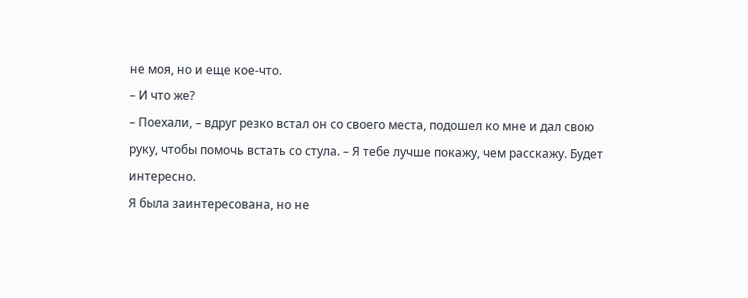не моя, но и еще кое-что.
– И что же?
– Поехали, – вдруг резко встал он со своего места, подошел ко мне и дал свою руку, чтобы помочь встать со стула. – Я тебе лучше покажу, чем расскажу. Будет интересно.
Я была заинтересована, но не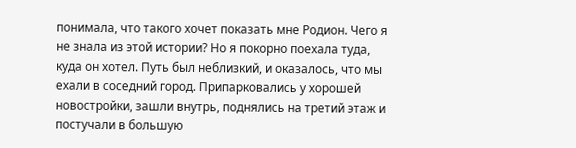понимала, что такого хочет показать мне Родион. Чего я не знала из этой истории? Но я покорно поехала туда, куда он хотел. Путь был неблизкий, и оказалось, что мы ехали в соседний город. Припарковались у хорошей новостройки, зашли внутрь, поднялись на третий этаж и постучали в большую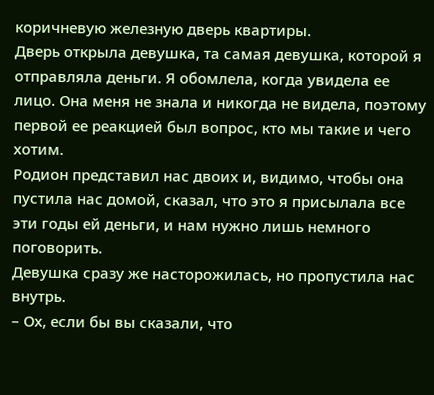коричневую железную дверь квартиры.
Дверь открыла девушка, та самая девушка, которой я отправляла деньги. Я обомлела, когда увидела ее лицо. Она меня не знала и никогда не видела, поэтому первой ее реакцией был вопрос, кто мы такие и чего хотим.
Родион представил нас двоих и, видимо, чтобы она пустила нас домой, сказал, что это я присылала все эти годы ей деньги, и нам нужно лишь немного поговорить.
Девушка сразу же насторожилась, но пропустила нас внутрь.
– Ох, если бы вы сказали, что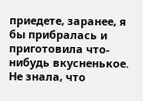приедете, заранее, я бы прибралась и приготовила что-нибудь вкусненькое. Не знала, что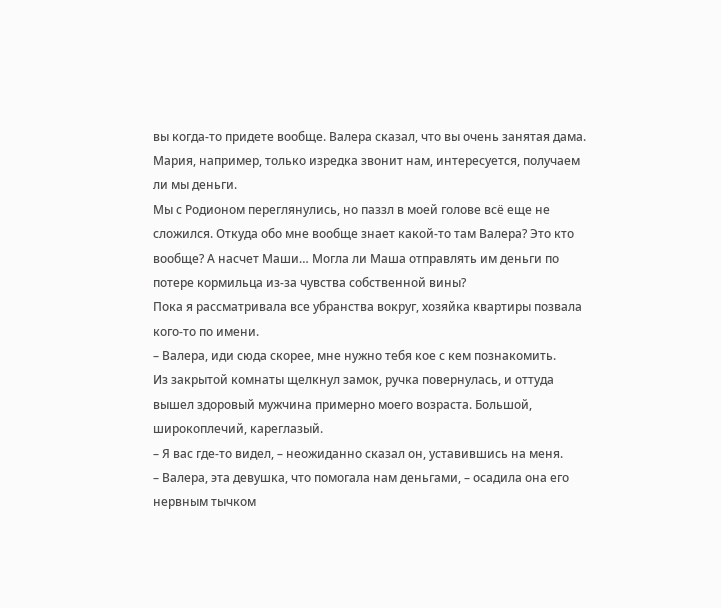вы когда-то придете вообще. Валера сказал, что вы очень занятая дама. Мария, например, только изредка звонит нам, интересуется, получаем ли мы деньги.
Мы с Родионом переглянулись, но паззл в моей голове всё еще не сложился. Откуда обо мне вообще знает какой-то там Валера? Это кто вообще? А насчет Маши… Могла ли Маша отправлять им деньги по потере кормильца из-за чувства собственной вины?
Пока я рассматривала все убранства вокруг, хозяйка квартиры позвала кого-то по имени.
– Валера, иди сюда скорее, мне нужно тебя кое с кем познакомить.
Из закрытой комнаты щелкнул замок, ручка повернулась, и оттуда вышел здоровый мужчина примерно моего возраста. Большой, широкоплечий, кареглазый.
– Я вас где-то видел, – неожиданно сказал он, уставившись на меня.
– Валера, эта девушка, что помогала нам деньгами, – осадила она его нервным тычком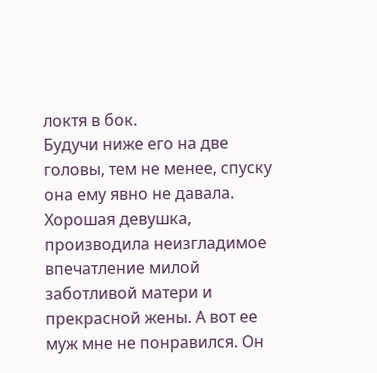локтя в бок.
Будучи ниже его на две головы, тем не менее, спуску она ему явно не давала. Хорошая девушка, производила неизгладимое впечатление милой заботливой матери и прекрасной жены. А вот ее муж мне не понравился. Он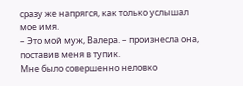сразу же напрягся, как только услышал мое имя.
– Это мой муж, Валера. – произнесла она, поставив меня в тупик.
Мне было совершенно неловко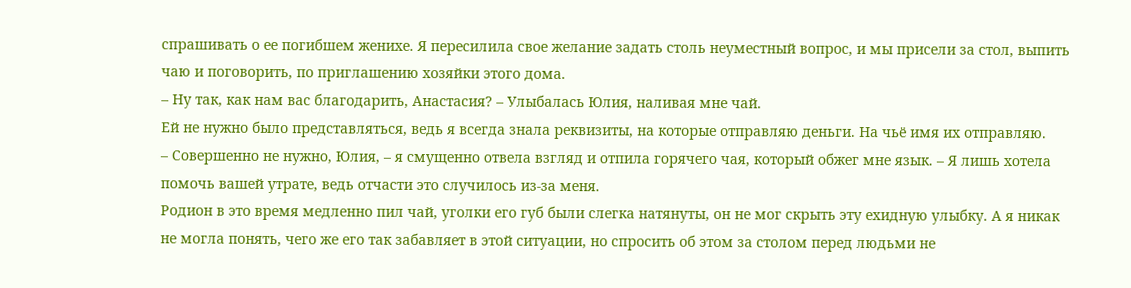спрашивать о ее погибшем женихе. Я пересилила свое желание задать столь неуместный вопрос, и мы присели за стол, выпить чаю и поговорить, по приглашению хозяйки этого дома.
– Ну так, как нам вас благодарить, Анастасия? – Улыбалась Юлия, наливая мне чай.
Ей не нужно было представляться, ведь я всегда знала реквизиты, на которые отправляю деньги. На чьё имя их отправляю.
– Совершенно не нужно, Юлия, – я смущенно отвела взгляд и отпила горячего чая, который обжег мне язык. – Я лишь хотела помочь вашей утрате, ведь отчасти это случилось из-за меня.
Родион в это время медленно пил чай, уголки его губ были слегка натянуты, он не мог скрыть эту ехидную улыбку. А я никак не могла понять, чего же его так забавляет в этой ситуации, но спросить об этом за столом перед людьми не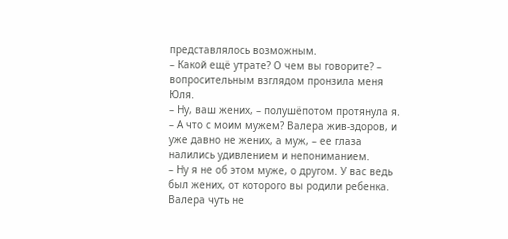представлялось возможным.
– Какой ещё утрате? О чем вы говорите? – вопросительным взглядом пронзила меня Юля.
– Ну, ваш жених, – полушёпотом протянула я.
– А что с моим мужем? Валера жив-здоров, и уже давно не жених, а муж, – ее глаза налились удивлением и непониманием.
– Ну я не об этом муже, о другом. У вас ведь был жених, от которого вы родили ребенка.
Валера чуть не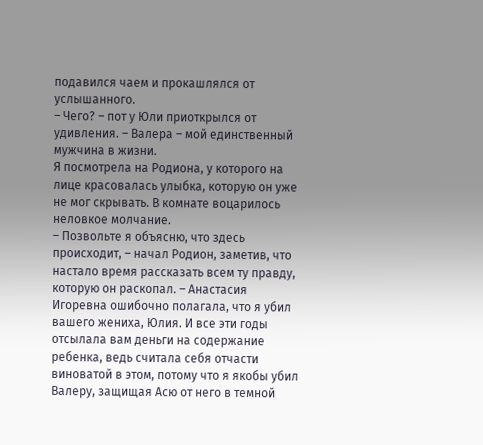подавился чаем и прокашлялся от услышанного.
– Чего? – пот у Юли приоткрылся от удивления. – Валера – мой единственный мужчина в жизни.
Я посмотрела на Родиона, у которого на лице красовалась улыбка, которую он уже не мог скрывать. В комнате воцарилось неловкое молчание.
– Позвольте я объясню, что здесь происходит, – начал Родион, заметив, что настало время рассказать всем ту правду, которую он раскопал. – Анастасия Игоревна ошибочно полагала, что я убил вашего жениха, Юлия. И все эти годы отсылала вам деньги на содержание ребенка, ведь считала себя отчасти виноватой в этом, потому что я якобы убил Валеру, защищая Асю от него в темной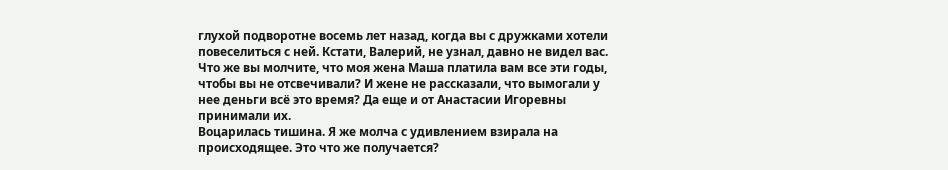глухой подворотне восемь лет назад, когда вы с дружками хотели повеселиться с ней. Кстати, Валерий, не узнал, давно не видел вас. Что же вы молчите, что моя жена Маша платила вам все эти годы, чтобы вы не отсвечивали? И жене не рассказали, что вымогали у нее деньги всё это время? Да еще и от Анастасии Игоревны принимали их.
Воцарилась тишина. Я же молча с удивлением взирала на происходящее. Это что же получается?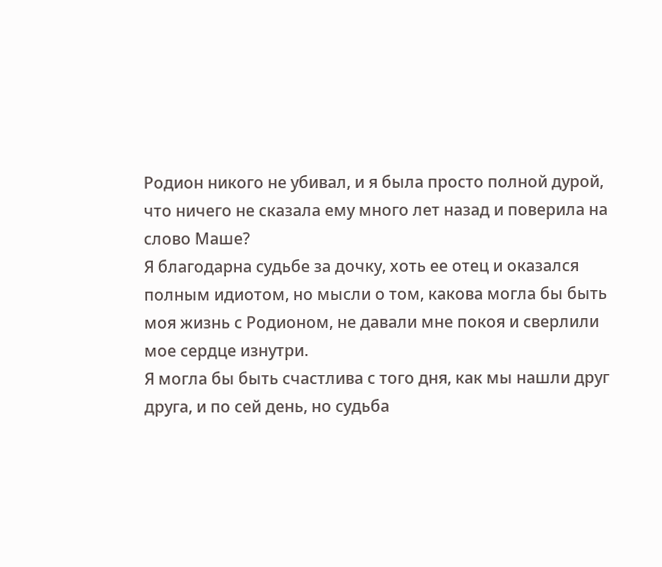Родион никого не убивал, и я была просто полной дурой, что ничего не сказала ему много лет назад и поверила на слово Маше?
Я благодарна судьбе за дочку, хоть ее отец и оказался полным идиотом, но мысли о том, какова могла бы быть моя жизнь с Родионом, не давали мне покоя и сверлили мое сердце изнутри.
Я могла бы быть счастлива с того дня, как мы нашли друг друга, и по сей день, но судьба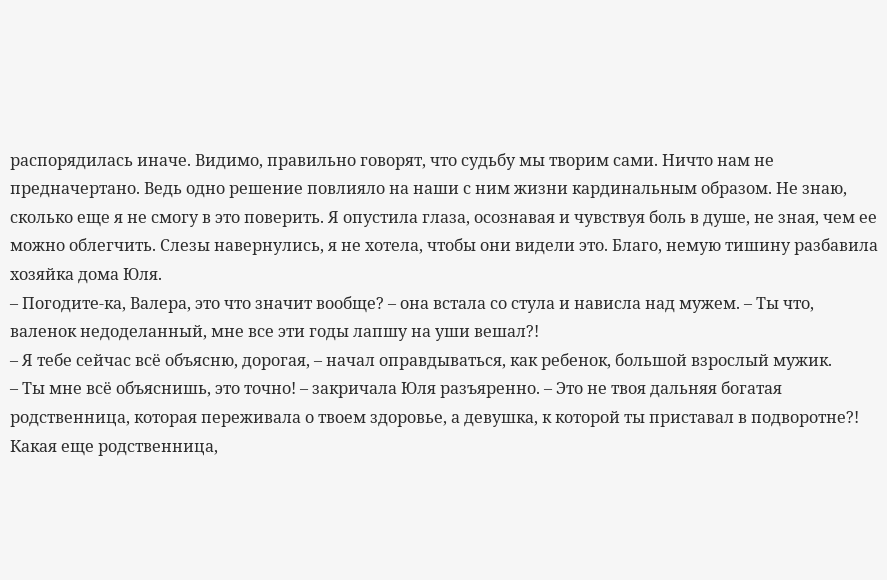распорядилась иначе. Видимо, правильно говорят, что судьбу мы творим сами. Ничто нам не предначертано. Ведь одно решение повлияло на наши с ним жизни кардинальным образом. Не знаю, сколько еще я не смогу в это поверить. Я опустила глаза, осознавая и чувствуя боль в душе, не зная, чем ее можно облегчить. Слезы навернулись, я не хотела, чтобы они видели это. Благо, немую тишину разбавила хозяйка дома Юля.
– Погодите-ка, Валера, это что значит вообще? – она встала со стула и нависла над мужем. – Ты что, валенок недоделанный, мне все эти годы лапшу на уши вешал?!
– Я тебе сейчас всё объясню, дорогая, – начал оправдываться, как ребенок, большой взрослый мужик.
– Ты мне всё объяснишь, это точно! – закричала Юля разъяренно. – Это не твоя дальняя богатая родственница, которая переживала о твоем здоровье, а девушка, к которой ты приставал в подворотне?!
Какая еще родственница,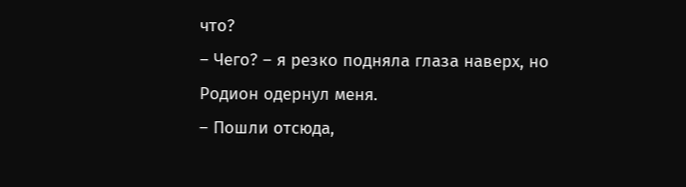что?
– Чего? – я резко подняла глаза наверх, но Родион одернул меня.
– Пошли отсюда,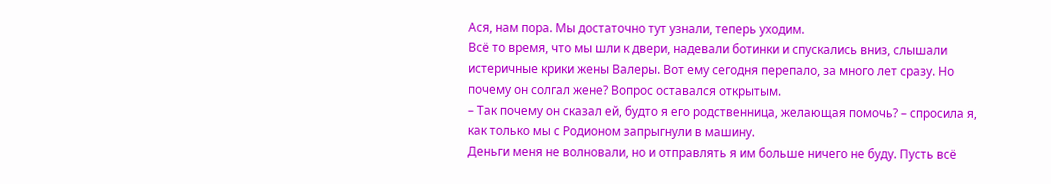Ася, нам пора. Мы достаточно тут узнали, теперь уходим.
Всё то время, что мы шли к двери, надевали ботинки и спускались вниз, слышали истеричные крики жены Валеры. Вот ему сегодня перепало, за много лет сразу. Но почему он солгал жене? Вопрос оставался открытым.
– Так почему он сказал ей, будто я его родственница, желающая помочь? – спросила я, как только мы с Родионом запрыгнули в машину.
Деньги меня не волновали, но и отправлять я им больше ничего не буду. Пусть всё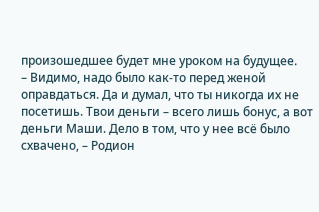произошедшее будет мне уроком на будущее.
– Видимо, надо было как-то перед женой оправдаться. Да и думал, что ты никогда их не посетишь. Твои деньги – всего лишь бонус, а вот деньги Маши. Дело в том, что у нее всё было схвачено, – Родион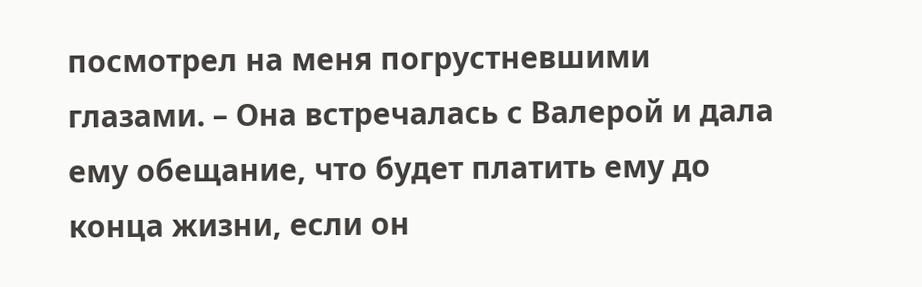посмотрел на меня погрустневшими глазами. – Она встречалась с Валерой и дала ему обещание, что будет платить ему до конца жизни, если он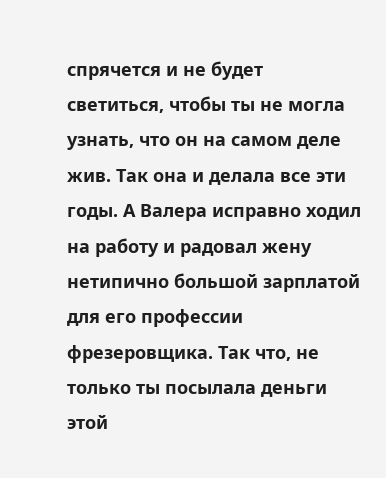спрячется и не будет светиться, чтобы ты не могла узнать, что он на самом деле жив. Так она и делала все эти годы. А Валера исправно ходил на работу и радовал жену нетипично большой зарплатой для его профессии фрезеровщика. Так что, не только ты посылала деньги этой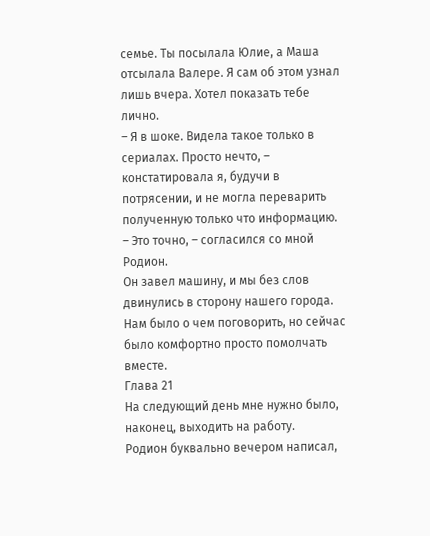семье. Ты посылала Юлие, а Маша отсылала Валере. Я сам об этом узнал лишь вчера. Хотел показать тебе лично.
– Я в шоке. Видела такое только в сериалах. Просто нечто, – констатировала я, будучи в потрясении, и не могла переварить полученную только что информацию.
– Это точно, – согласился со мной Родион.
Он завел машину, и мы без слов двинулись в сторону нашего города. Нам было о чем поговорить, но сейчас было комфортно просто помолчать вместе.
Глава 21
На следующий день мне нужно было, наконец, выходить на работу.
Родион буквально вечером написал,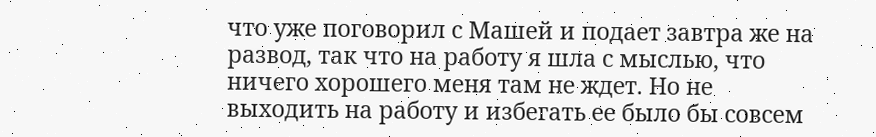что уже поговорил с Машей и подает завтра же на развод, так что на работу я шла с мыслью, что ничего хорошего меня там не ждет. Но не выходить на работу и избегать ее было бы совсем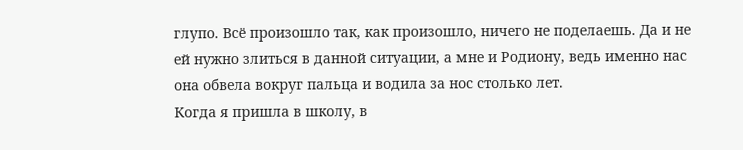глупо. Всё произошло так, как произошло, ничего не поделаешь. Да и не ей нужно злиться в данной ситуации, а мне и Родиону, ведь именно нас она обвела вокруг пальца и водила за нос столько лет.
Когда я пришла в школу, в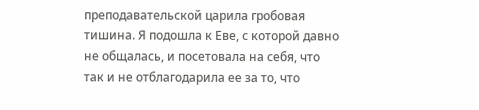преподавательской царила гробовая тишина. Я подошла к Еве, с которой давно не общалась, и посетовала на себя, что так и не отблагодарила ее за то, что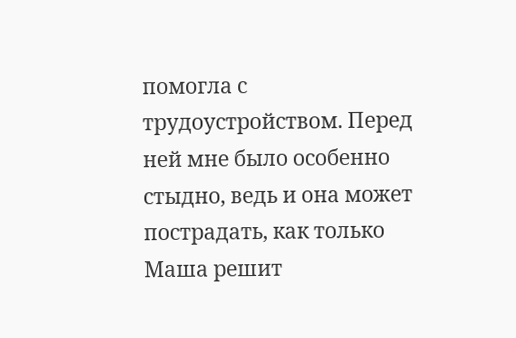помогла с трудоустройством. Перед ней мне было особенно стыдно, ведь и она может пострадать, как только Маша решит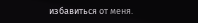избавиться от меня.